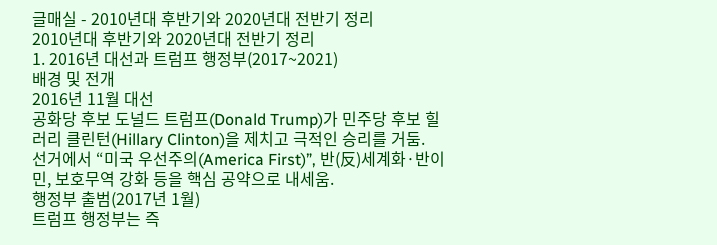글매실 - 2010년대 후반기와 2020년대 전반기 정리
2010년대 후반기와 2020년대 전반기 정리
1. 2016년 대선과 트럼프 행정부(2017~2021)
배경 및 전개
2016년 11월 대선
공화당 후보 도널드 트럼프(Donald Trump)가 민주당 후보 힐러리 클린턴(Hillary Clinton)을 제치고 극적인 승리를 거둠.
선거에서 “미국 우선주의(America First)”, 반(反)세계화·반이민, 보호무역 강화 등을 핵심 공약으로 내세움.
행정부 출범(2017년 1월)
트럼프 행정부는 즉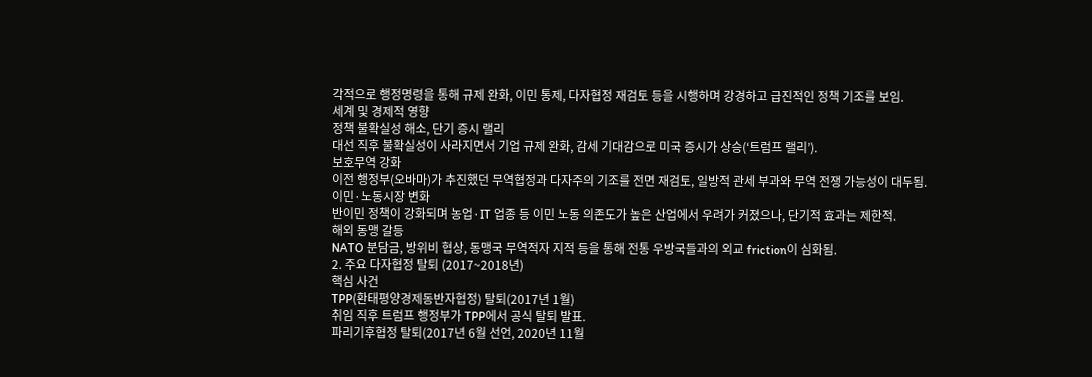각적으로 행정명령을 통해 규제 완화, 이민 통제, 다자협정 재검토 등을 시행하며 강경하고 급진적인 정책 기조를 보임.
세계 및 경제적 영향
정책 불확실성 해소, 단기 증시 랠리
대선 직후 불확실성이 사라지면서 기업 규제 완화, 감세 기대감으로 미국 증시가 상승(‘트럼프 랠리’).
보호무역 강화
이전 행정부(오바마)가 추진했던 무역협정과 다자주의 기조를 전면 재검토, 일방적 관세 부과와 무역 전쟁 가능성이 대두됨.
이민·노동시장 변화
반이민 정책이 강화되며 농업·IT 업종 등 이민 노동 의존도가 높은 산업에서 우려가 커졌으나, 단기적 효과는 제한적.
해외 동맹 갈등
NATO 분담금, 방위비 협상, 동맹국 무역적자 지적 등을 통해 전통 우방국들과의 외교 friction이 심화됨.
2. 주요 다자협정 탈퇴 (2017~2018년)
핵심 사건
TPP(환태평양경제동반자협정) 탈퇴(2017년 1월)
취임 직후 트럼프 행정부가 TPP에서 공식 탈퇴 발표.
파리기후협정 탈퇴(2017년 6월 선언, 2020년 11월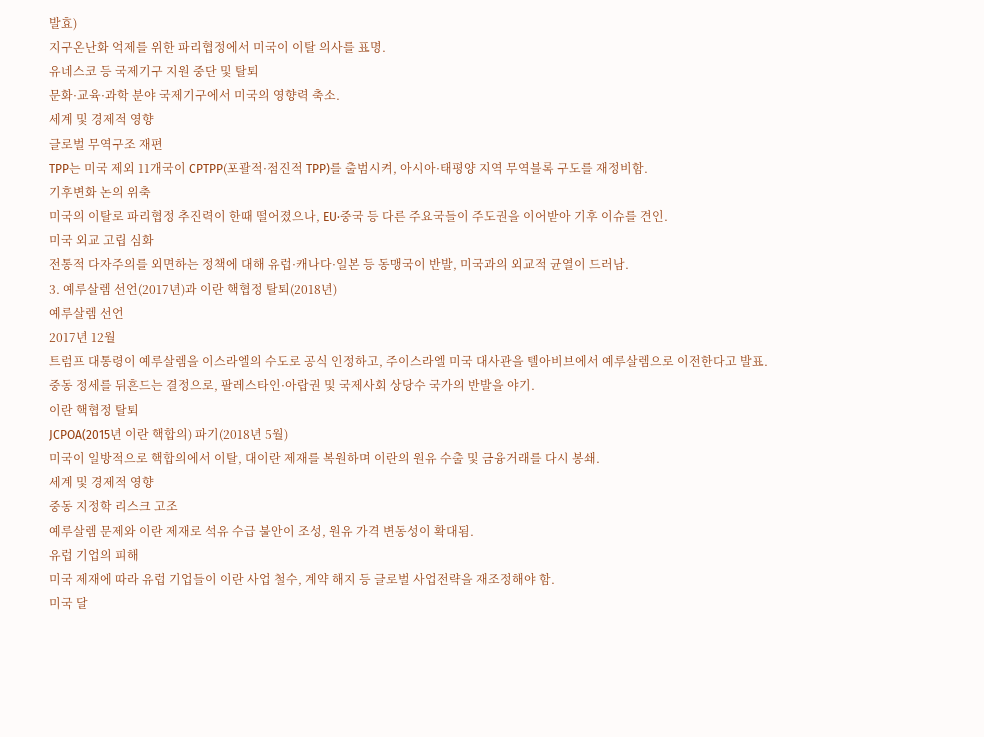발효)
지구온난화 억제를 위한 파리협정에서 미국이 이탈 의사를 표명.
유네스코 등 국제기구 지원 중단 및 탈퇴
문화·교육·과학 분야 국제기구에서 미국의 영향력 축소.
세계 및 경제적 영향
글로벌 무역구조 재편
TPP는 미국 제외 11개국이 CPTPP(포괄적·점진적 TPP)를 출범시켜, 아시아·태평양 지역 무역블록 구도를 재정비함.
기후변화 논의 위축
미국의 이탈로 파리협정 추진력이 한때 떨어졌으나, EU·중국 등 다른 주요국들이 주도권을 이어받아 기후 이슈를 견인.
미국 외교 고립 심화
전통적 다자주의를 외면하는 정책에 대해 유럽·캐나다·일본 등 동맹국이 반발, 미국과의 외교적 균열이 드러남.
3. 예루살렘 선언(2017년)과 이란 핵협정 탈퇴(2018년)
예루살렘 선언
2017년 12월
트럼프 대통령이 예루살렘을 이스라엘의 수도로 공식 인정하고, 주이스라엘 미국 대사관을 텔아비브에서 예루살렘으로 이전한다고 발표.
중동 정세를 뒤흔드는 결정으로, 팔레스타인·아랍권 및 국제사회 상당수 국가의 반발을 야기.
이란 핵협정 탈퇴
JCPOA(2015년 이란 핵합의) 파기(2018년 5월)
미국이 일방적으로 핵합의에서 이탈, 대이란 제재를 복원하며 이란의 원유 수출 및 금융거래를 다시 봉쇄.
세계 및 경제적 영향
중동 지정학 리스크 고조
예루살렘 문제와 이란 제재로 석유 수급 불안이 조성, 원유 가격 변동성이 확대됨.
유럽 기업의 피해
미국 제재에 따라 유럽 기업들이 이란 사업 철수, 계약 해지 등 글로벌 사업전략을 재조정해야 함.
미국 달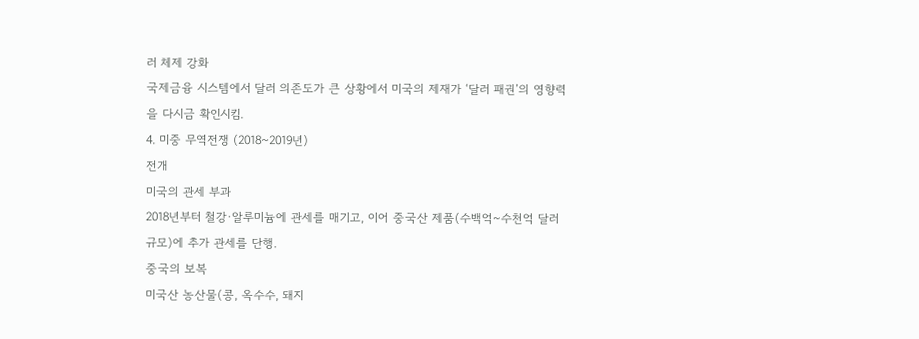러 체제 강화
국제금융 시스템에서 달러 의존도가 큰 상황에서 미국의 제재가 ‘달러 패권’의 영향력을 다시금 확인시킴.
4. 미중 무역전쟁 (2018~2019년)
전개
미국의 관세 부과
2018년부터 철강·알루미늄에 관세를 매기고, 이어 중국산 제품(수백억~수천억 달러 규모)에 추가 관세를 단행.
중국의 보복
미국산 농산물(콩, 옥수수, 돼지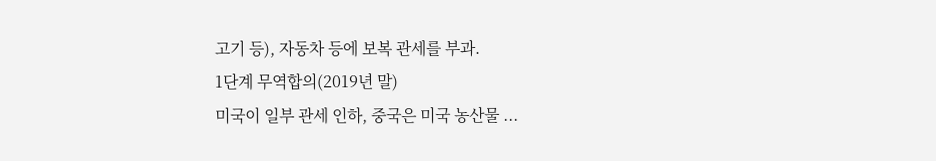고기 등), 자동차 등에 보복 관세를 부과.
1단계 무역합의(2019년 말)
미국이 일부 관세 인하, 중국은 미국 농산물 ...